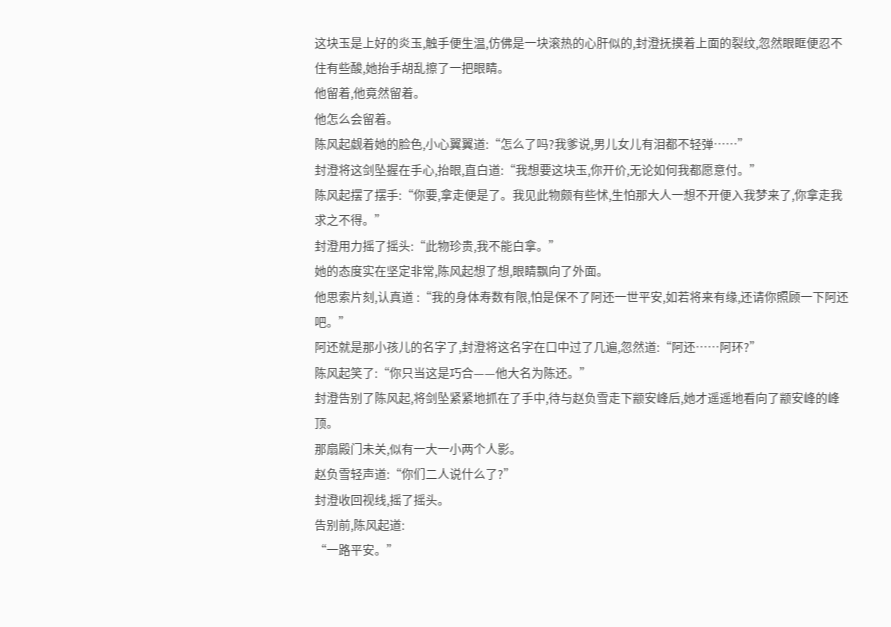这块玉是上好的炎玉,触手便生温,仿佛是一块滚热的心肝似的,封澄抚摸着上面的裂纹,忽然眼眶便忍不住有些酸,她抬手胡乱擦了一把眼睛。
他留着,他竟然留着。
他怎么会留着。
陈风起觑着她的脸色,小心翼翼道:“怎么了吗?我爹说,男儿女儿有泪都不轻弹……”
封澄将这剑坠握在手心,抬眼,直白道:“我想要这块玉,你开价,无论如何我都愿意付。”
陈风起摆了摆手:“你要,拿走便是了。我见此物颇有些怵,生怕那大人一想不开便入我梦来了,你拿走我求之不得。”
封澄用力摇了摇头:“此物珍贵,我不能白拿。”
她的态度实在坚定非常,陈风起想了想,眼睛飘向了外面。
他思索片刻,认真道 :“我的身体寿数有限,怕是保不了阿还一世平安,如若将来有缘,还请你照顾一下阿还吧。”
阿还就是那小孩儿的名字了,封澄将这名字在口中过了几遍,忽然道:“阿还……阿环?”
陈风起笑了:“你只当这是巧合——他大名为陈还。”
封澄告别了陈风起,将剑坠紧紧地抓在了手中,待与赵负雪走下颛安峰后,她才遥遥地看向了颛安峰的峰顶。
那扇殿门未关,似有一大一小两个人影。
赵负雪轻声道:“你们二人说什么了?”
封澄收回视线,摇了摇头。
告别前,陈风起道:
“一路平安。”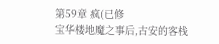第59章 疯(已修
宝华楼地魔之事后,古安的客栈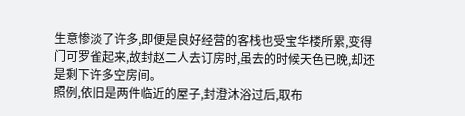生意惨淡了许多,即便是良好经营的客栈也受宝华楼所累,变得门可罗雀起来,故封赵二人去订房时,虽去的时候天色已晚,却还是剩下许多空房间。
照例,依旧是两件临近的屋子,封澄沐浴过后,取布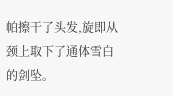帕擦干了头发,旋即从颈上取下了通体雪白的剑坠。